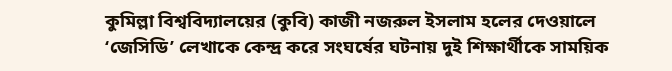কুমিল্লা বিশ্ববিদ্যালয়ের (কুবি) কাজী নজরুল ইসলাম হলের দেওয়ালে ‘জেসিডি’ লেখাকে কেন্দ্র করে সংঘর্ষের ঘটনায় দুই শিক্ষার্থীকে সাময়িক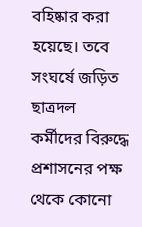বহিষ্কার করা হয়েছে। তবে সংঘর্ষে জড়িত ছাত্রদল কর্মীদের বিরুদ্ধে প্রশাসনের পক্ষ থেকে কোনো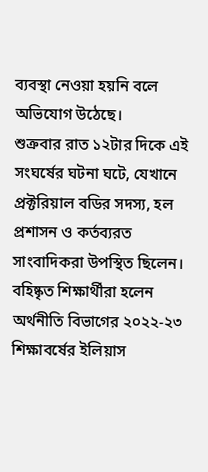ব্যবস্থা নেওয়া হয়নি বলে অভিযোগ উঠেছে।
শুক্রবার রাত ১২টার দিকে এই সংঘর্ষের ঘটনা ঘটে, যেখানে প্রক্টরিয়াল বডির সদস্য, হল প্রশাসন ও কর্তব্যরত সাংবাদিকরা উপস্থিত ছিলেন। বহিষ্কৃত শিক্ষার্থীরা হলেন অর্থনীতি বিভাগের ২০২২-২৩ শিক্ষাবর্ষের ইলিয়াস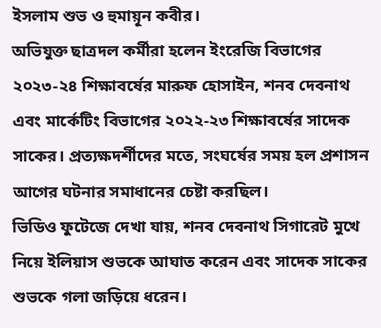ইসলাম শুভ ও হুমায়ূন কবীর।
অভিযুক্ত ছাত্রদল কর্মীরা হলেন ইংরেজি বিভাগের ২০২৩-২৪ শিক্ষাবর্ষের মারুফ হোসাইন, শনব দেবনাথ এবং মার্কেটিং বিভাগের ২০২২-২৩ শিক্ষাবর্ষের সাদেক সাকের। প্রত্যক্ষদর্শীদের মতে, সংঘর্ষের সময় হল প্রশাসন আগের ঘটনার সমাধানের চেষ্টা করছিল।
ভিডিও ফুটেজে দেখা যায়, শনব দেবনাথ সিগারেট মুখে নিয়ে ইলিয়াস শুভকে আঘাত করেন এবং সাদেক সাকের শুভকে গলা জড়িয়ে ধরেন।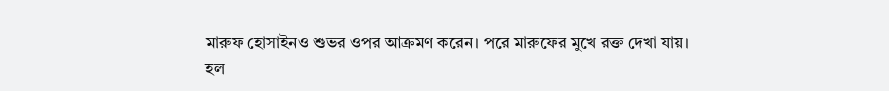মারুফ হোসাইনও শুভর ওপর আক্রমণ করেন। পরে মারুফের মুখে রক্ত দেখা যায়।
হল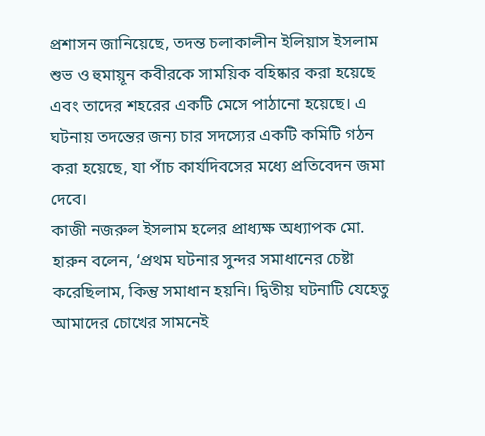প্রশাসন জানিয়েছে, তদন্ত চলাকালীন ইলিয়াস ইসলাম শুভ ও হুমায়ূন কবীরকে সাময়িক বহিষ্কার করা হয়েছে এবং তাদের শহরের একটি মেসে পাঠানো হয়েছে। এ ঘটনায় তদন্তের জন্য চার সদস্যের একটি কমিটি গঠন করা হয়েছে, যা পাঁচ কার্যদিবসের মধ্যে প্রতিবেদন জমা দেবে।
কাজী নজরুল ইসলাম হলের প্রাধ্যক্ষ অধ্যাপক মো. হারুন বলেন, ‘প্রথম ঘটনার সুন্দর সমাধানের চেষ্টা করেছিলাম, কিন্তু সমাধান হয়নি। দ্বিতীয় ঘটনাটি যেহেতু আমাদের চোখের সামনেই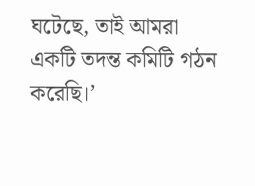ঘটেছে, তাই আমরা একটি তদন্ত কমিটি গঠন করেছি।’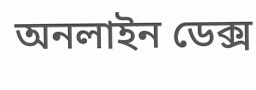অনলাইন ডেক্স